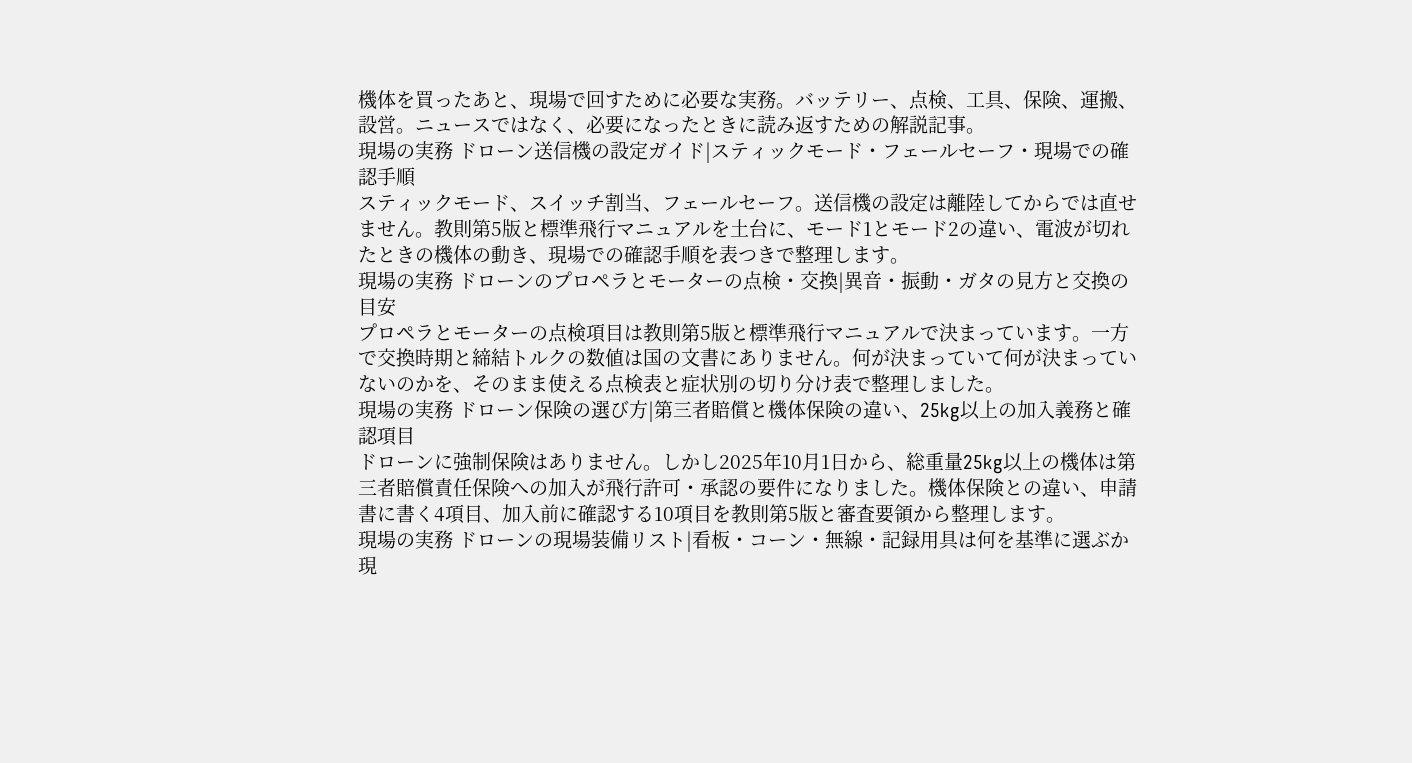機体を買ったあと、現場で回すために必要な実務。バッテリー、点検、工具、保険、運搬、設営。ニュースではなく、必要になったときに読み返すための解説記事。
現場の実務 ドローン送信機の設定ガイド|スティックモード・フェールセーフ・現場での確認手順
スティックモード、スイッチ割当、フェールセーフ。送信機の設定は離陸してからでは直せません。教則第5版と標準飛行マニュアルを土台に、モード1とモード2の違い、電波が切れたときの機体の動き、現場での確認手順を表つきで整理します。
現場の実務 ドローンのプロペラとモーターの点検・交換|異音・振動・ガタの見方と交換の目安
プロペラとモーターの点検項目は教則第5版と標準飛行マニュアルで決まっています。一方で交換時期と締結トルクの数値は国の文書にありません。何が決まっていて何が決まっていないのかを、そのまま使える点検表と症状別の切り分け表で整理しました。
現場の実務 ドローン保険の選び方|第三者賠償と機体保険の違い、25kg以上の加入義務と確認項目
ドローンに強制保険はありません。しかし2025年10月1日から、総重量25kg以上の機体は第三者賠償責任保険への加入が飛行許可・承認の要件になりました。機体保険との違い、申請書に書く4項目、加入前に確認する10項目を教則第5版と審査要領から整理します。
現場の実務 ドローンの現場装備リスト|看板・コーン・無線・記録用具は何を基準に選ぶか
現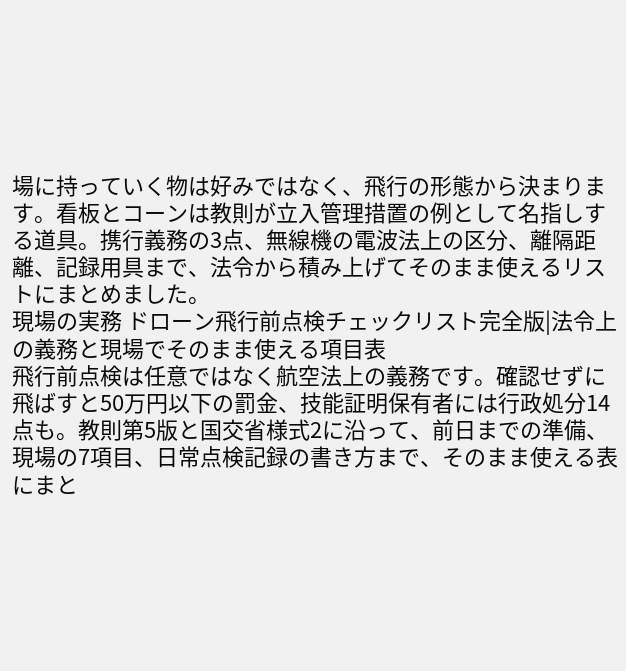場に持っていく物は好みではなく、飛行の形態から決まります。看板とコーンは教則が立入管理措置の例として名指しする道具。携行義務の3点、無線機の電波法上の区分、離隔距離、記録用具まで、法令から積み上げてそのまま使えるリストにまとめました。
現場の実務 ドローン飛行前点検チェックリスト完全版|法令上の義務と現場でそのまま使える項目表
飛行前点検は任意ではなく航空法上の義務です。確認せずに飛ばすと50万円以下の罰金、技能証明保有者には行政処分14点も。教則第5版と国交省様式2に沿って、前日までの準備、現場の7項目、日常点検記録の書き方まで、そのまま使える表にまと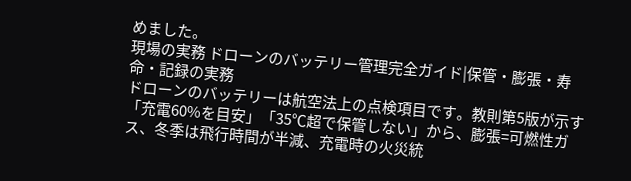めました。
現場の実務 ドローンのバッテリー管理完全ガイド|保管・膨張・寿命・記録の実務
ドローンのバッテリーは航空法上の点検項目です。教則第5版が示す「充電60%を目安」「35℃超で保管しない」から、膨張=可燃性ガス、冬季は飛行時間が半減、充電時の火災統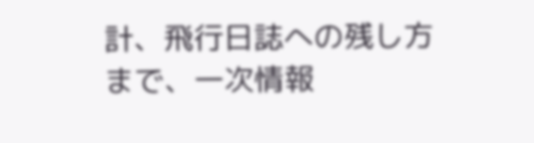計、飛行日誌への残し方まで、一次情報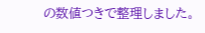の数値つきで整理しました。